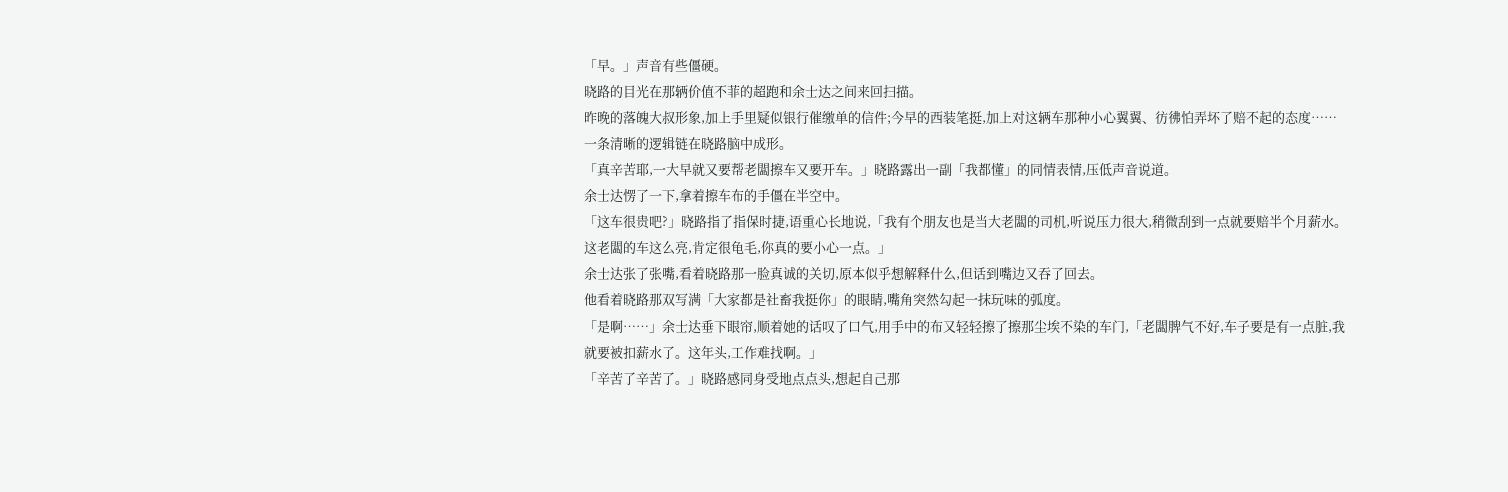「早。」声音有些僵硬。
晓路的目光在那辆价值不菲的超跑和余士达之间来回扫描。
昨晚的落魄大叔形象,加上手里疑似银行催缴单的信件;今早的西装笔挺,加上对这辆车那种小心翼翼、彷彿怕弄坏了赔不起的态度……
一条清晰的逻辑链在晓路脑中成形。
「真辛苦耶,一大早就又要帮老闆擦车又要开车。」晓路露出一副「我都懂」的同情表情,压低声音说道。
余士达愣了一下,拿着擦车布的手僵在半空中。
「这车很贵吧?」晓路指了指保时捷,语重心长地说,「我有个朋友也是当大老闆的司机,听说压力很大,稍微刮到一点就要赔半个月薪水。这老闆的车这么亮,肯定很龟毛,你真的要小心一点。」
余士达张了张嘴,看着晓路那一脸真诚的关切,原本似乎想解释什么,但话到嘴边又吞了回去。
他看着晓路那双写满「大家都是社畜我挺你」的眼睛,嘴角突然勾起一抹玩味的弧度。
「是啊……」余士达垂下眼帘,顺着她的话叹了口气,用手中的布又轻轻擦了擦那尘埃不染的车门,「老闆脾气不好,车子要是有一点脏,我就要被扣薪水了。这年头,工作难找啊。」
「辛苦了辛苦了。」晓路感同身受地点点头,想起自己那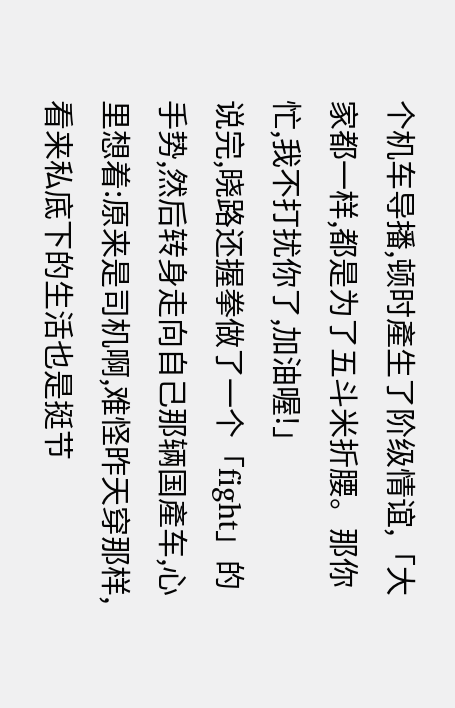个机车导播,顿时產生了阶级情谊,「大家都一样,都是为了五斗米折腰。那你忙,我不打扰你了,加油喔!」
说完,晓路还握拳做了一个「fight」的手势,然后转身走向自己那辆国產车,心里想着:原来是司机啊,难怪昨天穿那样,看来私底下的生活也是挺节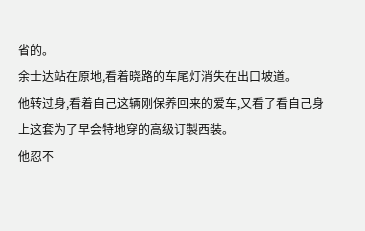省的。
余士达站在原地,看着晓路的车尾灯消失在出口坡道。
他转过身,看着自己这辆刚保养回来的爱车,又看了看自己身上这套为了早会特地穿的高级订製西装。
他忍不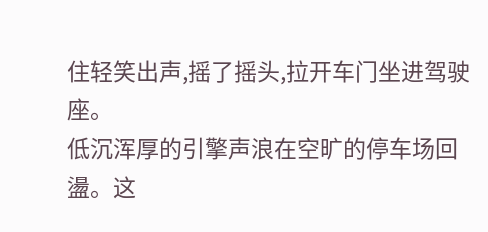住轻笑出声,摇了摇头,拉开车门坐进驾驶座。
低沉浑厚的引擎声浪在空旷的停车场回盪。这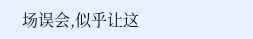场误会,似乎让这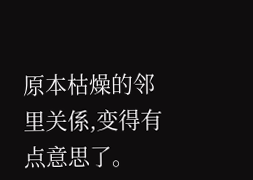原本枯燥的邻里关係,变得有点意思了。